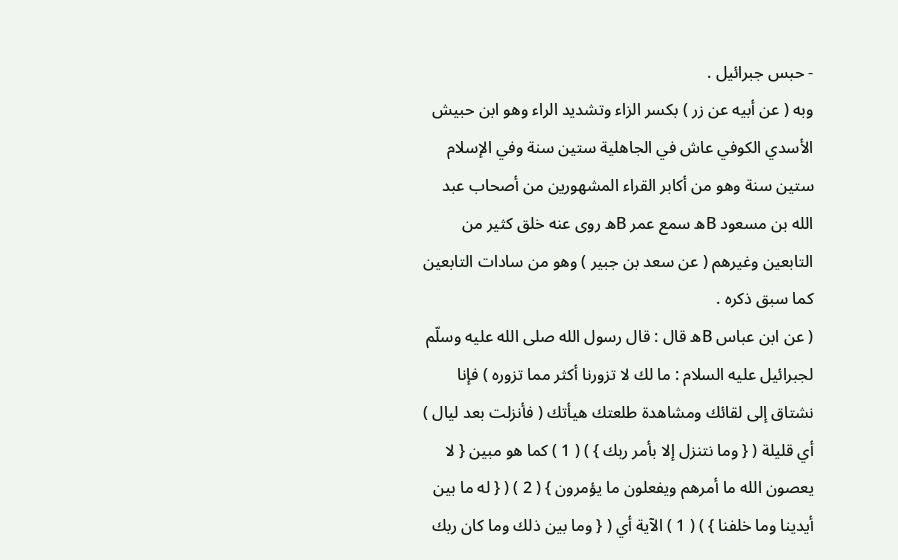- حبس جبرائيل .
وبه ( عن أبيه عن زر ) بكسر الزاء وتشديد الراء وهو ابن حبيش الأسدي الكوفي عاش في الجاهلية ستين سنة وفي الإسلام ستين سنة وهو من أكابر القراء المشهورين من أصحاب عبد الله بن مسعود Bه سمع عمر Bه روى عنه خلق كثير من التابعين وغيرهم ( عن سعد بن جبير ) وهو من سادات التابعين كما سبق ذكره .
( عن ابن عباس Bه قال : قال رسول الله صلى الله عليه وسلّم لجبرائيل عليه السلام : ما لك لا تزورنا أكثر مما تزوره ) فإنا نشتاق إلى لقائك ومشاهدة طلعتك هيأتك ( فأنزلت بعد ليال ) أي قليلة ( { وما نتنزل إلا بأمر ربك } ) ( 1 ) كما هو مبين { لا يعصون الله ما أمرهم ويفعلون ما يؤمرون } ( 2 ) ( { له ما بين أيدينا وما خلفنا } ) ( 1 ) الآية أي ( { وما بين ذلك وما كان ربك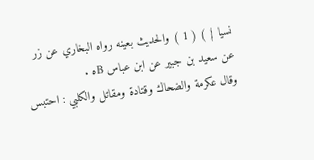نسيا } ) ( 1 ) والحديث بعينه رواه البخاري عن زر عن سعيد بن جبير عن ابن عباس Bه .
وقال عكرمة والضحاك وقتادة ومقاتل والكلبي : احتبس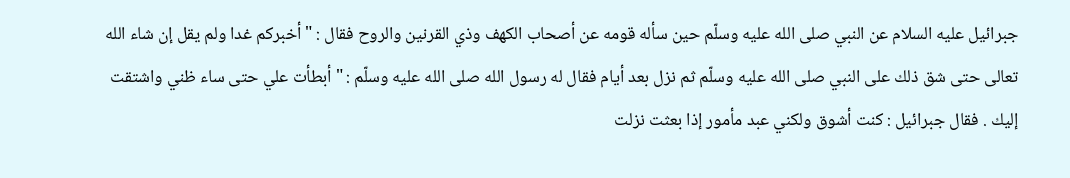جبرائيل عليه السلام عن النبي صلى الله عليه وسلّم حين سأله قومه عن أصحاب الكهف وذي القرنين والروح فقال : " أخبركم غدا ولم يقل إن شاء الله تعالى حتى شق ذلك على النبي صلى الله عليه وسلّم ثم نزل بعد أيام فقال له رسول الله صلى الله عليه وسلّم : " أبطأت علي حتى ساء ظني واشتقت إليك . فقال جبرائيل : كنت أشوق ولكني عبد مأمور إذا بعثت نزلت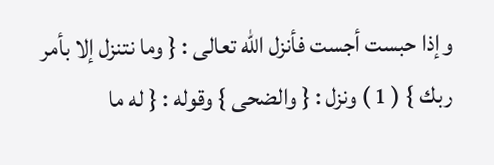وإذا حبست أجست فأنزل الله تعالى : { وما نتنزل إلا بأمر ربك } ( 1 ) ونزل : { والضحى } وقوله : { له ما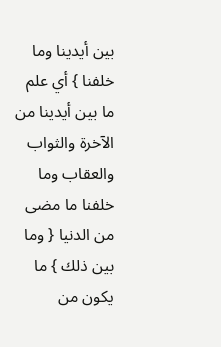بين أيدينا وما خلفنا } أي علم ما بين أيدينا من الآخرة والثواب والعقاب وما خلفنا ما مضى من الدنيا { وما بين ذلك } ما يكون من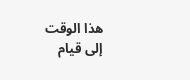هذا الوقت إلى قيام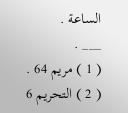الساعة .
___ .
( 1 ) مريم 64 .
( 2 ) التحريم 6